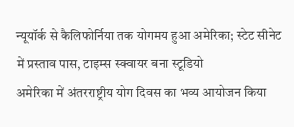न्यूयॉर्क से कैलिफोर्निया तक योगमय हुआ अमेरिका; स्टेट सीनेट में प्रस्ताव पास, टाइम्स स्क्वायर बना स्टूडियो
अमेरिका में अंतरराष्ट्रीय योग दिवस का भव्य आयोजन किया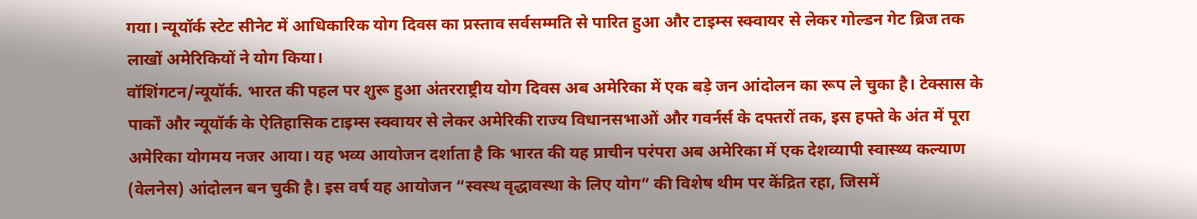गया। न्यूयॉर्क स्टेट सीनेट में आधिकारिक योग दिवस का प्रस्ताव सर्वसम्मति से पारित हुआ और टाइम्स स्क्वायर से लेकर गोल्डन गेट ब्रिज तक लाखों अमेरिकियों ने योग किया।
वॉशिंगटन/न्यूयॉर्क. भारत की पहल पर शुरू हुआ अंतरराष्ट्रीय योग दिवस अब अमेरिका में एक बड़े जन आंदोलन का रूप ले चुका है। टेक्सास के पार्कों और न्यूयॉर्क के ऐतिहासिक टाइम्स स्क्वायर से लेकर अमेरिकी राज्य विधानसभाओं और गवर्नर्स के दफ्तरों तक, इस हफ्ते के अंत में पूरा अमेरिका योगमय नजर आया। यह भव्य आयोजन दर्शाता है कि भारत की यह प्राचीन परंपरा अब अमेरिका में एक देशव्यापी स्वास्थ्य कल्याण (वेलनेस) आंदोलन बन चुकी है। इस वर्ष यह आयोजन “स्वस्थ वृद्धावस्था के लिए योग” की विशेष थीम पर केंद्रित रहा, जिसमें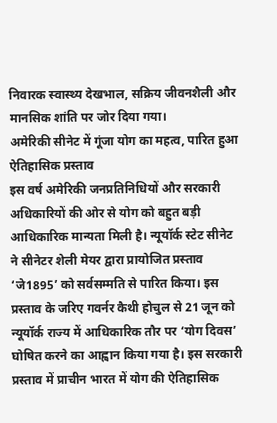निवारक स्वास्थ्य देखभाल, सक्रिय जीवनशैली और मानसिक शांति पर जोर दिया गया।
अमेरिकी सीनेट में गूंजा योग का महत्व, पारित हुआ ऐतिहासिक प्रस्ताव
इस वर्ष अमेरिकी जनप्रतिनिधियों और सरकारी अधिकारियों की ओर से योग को बहुत बड़ी आधिकारिक मान्यता मिली है। न्यूयॉर्क स्टेट सीनेट ने सीनेटर शेली मेयर द्वारा प्रायोजित प्रस्ताव ‘जे1895’ को सर्वसम्मति से पारित किया। इस प्रस्ताव के जरिए गवर्नर कैथी होचुल से 21 जून को न्यूयॉर्क राज्य में आधिकारिक तौर पर ‘योग दिवस’ घोषित करने का आह्वान किया गया है। इस सरकारी प्रस्ताव में प्राचीन भारत में योग की ऐतिहासिक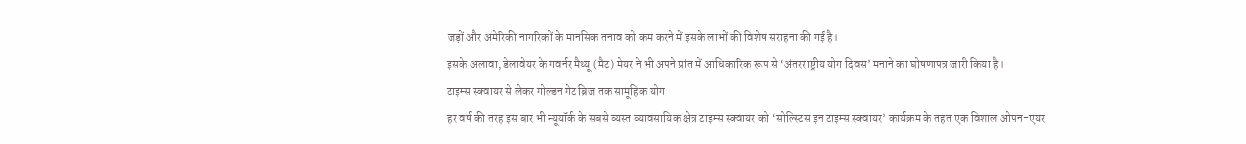जड़ों और अमेरिकी नागरिकों के मानसिक तनाव को कम करने में इसके लाभों की विशेष सराहना की गई है।
इसके अलावा, डेलावेयर के गवर्नर मैथ्यू (मैट) मेयर ने भी अपने प्रांत में आधिकारिक रूप से ‘अंतरराष्ट्रीय योग दिवस’ मनाने का घोषणापत्र जारी किया है।
टाइम्स स्क्वायर से लेकर गोल्डन गेट ब्रिज तक सामूहिक योग
हर वर्ष की तरह इस बार भी न्यूयॉर्क के सबसे व्यस्त व्यावसायिक क्षेत्र टाइम्स स्क्वायर को ‘सोल्स्टिस इन टाइम्स स्क्वायर’ कार्यक्रम के तहत एक विशाल ओपन-एयर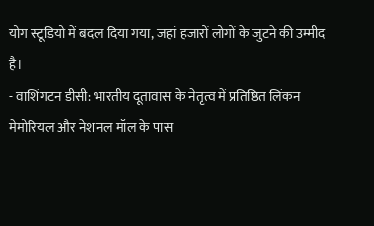योग स्टूडियो में बदल दिया गया, जहां हजारों लोगों के जुटने की उम्मीद है।
- वाशिंगटन डीसी: भारतीय दूतावास के नेतृत्व में प्रतिष्ठित लिंकन मेमोरियल और नेशनल मॉल के पास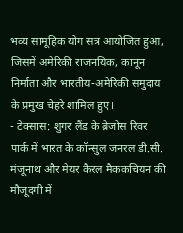भव्य सामूहिक योग सत्र आयोजित हुआ, जिसमें अमेरिकी राजनयिक, कानून निर्माता और भारतीय-अमेरिकी समुदाय के प्रमुख चेहरे शामिल हुए।
- टेक्सास: शुगर लैंड के ब्रेजोस रिवर पार्क में भारत के कॉन्सुल जनरल डी.सी. मंजूनाथ और मेयर कैरल मैककचियन की मौजूदगी में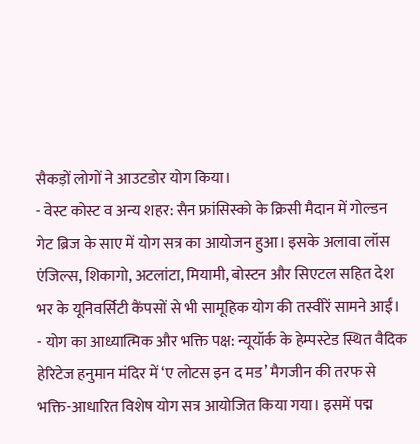सैकड़ों लोगों ने आउटडोर योग किया।
- वेस्ट कोस्ट व अन्य शहर: सैन फ्रांसिस्को के क्रिसी मैदान में गोल्डन गेट ब्रिज के साए में योग सत्र का आयोजन हुआ। इसके अलावा लॉस एंजिल्स, शिकागो, अटलांटा, मियामी, बोस्टन और सिएटल सहित देश भर के यूनिवर्सिटी कैंपसों से भी सामूहिक योग की तस्वीरें सामने आईं।
- योग का आध्यात्मिक और भक्ति पक्ष: न्यूयॉर्क के हेम्पस्टेड स्थित वैदिक हेरिटेज हनुमान मंदिर में ‘ए लोटस इन द मड’ मैगजीन की तरफ से भक्ति-आधारित विशेष योग सत्र आयोजित किया गया। इसमें पद्म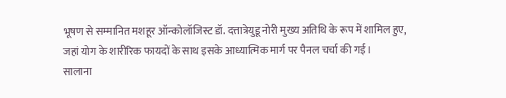भूषण से सम्मानित मशहूर ऑन्कोलॉजिस्ट डॉ. दत्तात्रेयुडू नोरी मुख्य अतिथि के रूप में शामिल हुए, जहां योग के शारीरिक फायदों के साथ इसके आध्यात्मिक मार्ग पर पैनल चर्चा की गई।
सालाना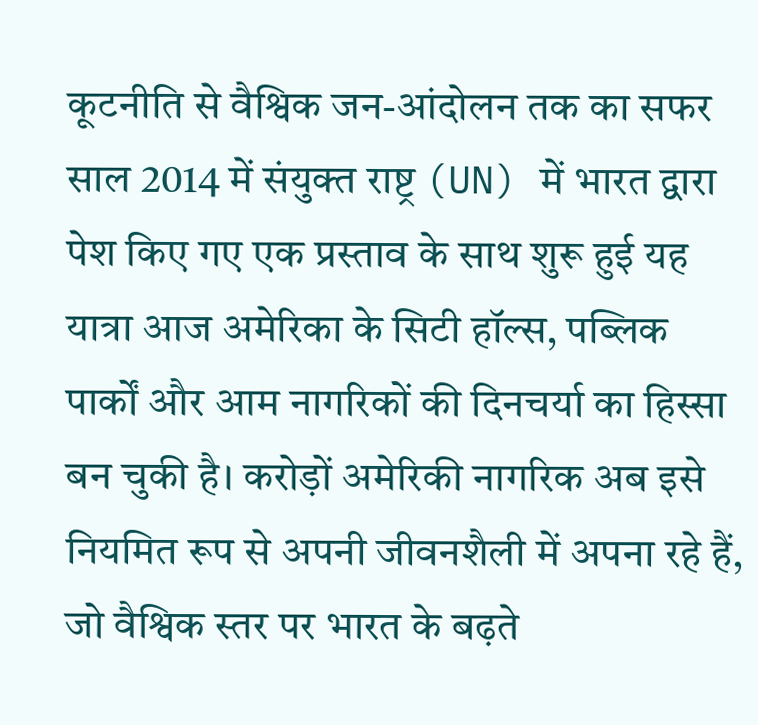कूटनीति से वैश्विक जन-आंदोलन तक का सफर
साल 2014 में संयुक्त राष्ट्र (UN) में भारत द्वारा पेश किए गए एक प्रस्ताव के साथ शुरू हुई यह यात्रा आज अमेरिका के सिटी हॉल्स, पब्लिक पार्कों और आम नागरिकों की दिनचर्या का हिस्सा बन चुकी है। करोड़ों अमेरिकी नागरिक अब इसे नियमित रूप से अपनी जीवनशैली में अपना रहे हैं, जो वैश्विक स्तर पर भारत के बढ़ते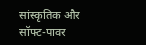सांस्कृतिक और सॉफ्ट-पावर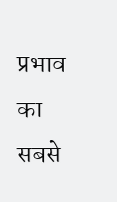प्रभाव का सबसे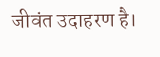जीवंत उदाहरण है।